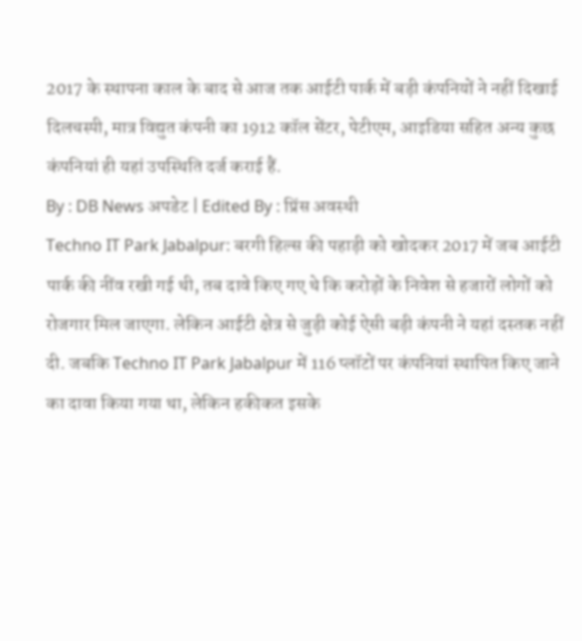2017 के स्थापना काल के बाद से आज तक आईटी पार्क में बड़ी कंपनियों ने नहीं दिखाई दिलचस्पी, मात्र विद्युत कंपनी का 1912 कॉल सेंटर, पेटीएम, आइडिया सहित अन्य कुछ कंपनियां ही यहां उपस्थिति दर्ज कराई हैं.
By : DB News अपडेट | Edited By : प्रिंस अवस्थी
Techno IT Park Jabalpur: बरगी हिल्स की पहाड़ी को खोदकर 2017 में जब आईटी पार्क की नींव रखी गई थी, तब दावे किए गए थे कि करोड़ों के निवेश से हजारों लोगों को रोजगार मिल जाएगा. लेकिन आईटी क्षेत्र से जुड़ी कोई ऐसी बड़ी कंपनी ने यहां दस्तक नहीं दी. जबकि Techno IT Park Jabalpur में 116 प्लॉटों पर कंपनियां स्थापित किए जाने का दावा किया गया था, लेकिन हकीकत इसके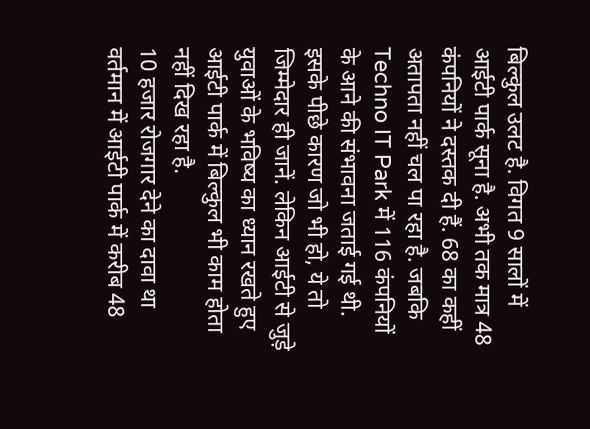बिल्कुल उलट है. विगत 9 सालों में आईटी पार्क सूना है. अभी तक मात्र 48 कंपनियों ने दस्तक दी हैं. 68 का कहीं अतापता नहीं चल पा रहा है. जबकि Techno IT Park में 116 कंपनियों के आने की संभावना जताई गई थी. इसके पीछे कारण जो भी हो, ये तो जिम्मेदार ही जानें. लेकिन आईटी से जुड़े युवाओं के भविष्य का ध्यान रखते हुए आईटी पार्क में बिल्कुल भी काम होता नहीं दिख रहा है.
10 हजार रोजगार देने का दावा था
वर्तमान में आईटी पार्क में करीब 48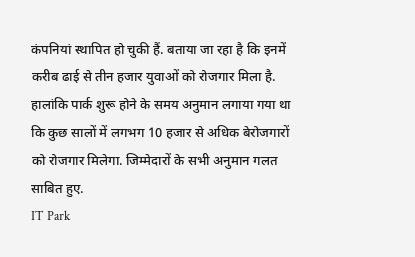कंपनियां स्थापित हो चुकी हैं. बताया जा रहा है कि इनमें करीब ढाई से तीन हजार युवाओं को रोजगार मिला है. हालांकि पार्क शुरू होने के समय अनुमान लगाया गया था कि कुछ सालों में लगभग 10 हजार से अधिक बेरोजगारों को रोजगार मिलेगा. जिम्मेदारों के सभी अनुमान गलत साबित हुए.
IT Park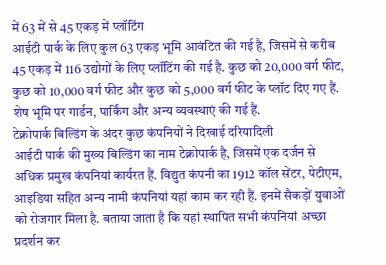में 63 में से 45 एकड़ में प्लॉटिंग
आईटी पार्क के लिए कुल 63 एकड़ भूमि आवंटित की गई है, जिसमें से करीब 45 एकड़ में 116 उद्योगों के लिए प्लॉटिंग की गई है. कुछ को 20,000 वर्ग फीट, कुछ को 10,000 वर्ग फीट और कुछ को 5,000 वर्ग फीट के प्लॉट दिए गए हैं. शेष भूमि पर गार्डन, पार्किंग और अन्य व्यवस्थाएं की गई हैं.
टेक्नोपार्क बिल्डिंग के अंदर कुछ कंपनियों ने दिखाई दरियादिली
आईटी पार्क की मुख्य बिल्डिंग का नाम टेक्नोपार्क है, जिसमें एक दर्जन से अधिक प्रमुख कंपनियां कार्यरत हैं. विद्युत कंपनी का 1912 कॉल सेंटर, पेटीएम, आइडिया सहित अन्य नामी कंपनियां यहां काम कर रही हैं. इनमें सैकड़ों युवाओं को रोजगार मिला है. बताया जाता है कि यहां स्थापित सभी कंपनियां अच्छा प्रदर्शन कर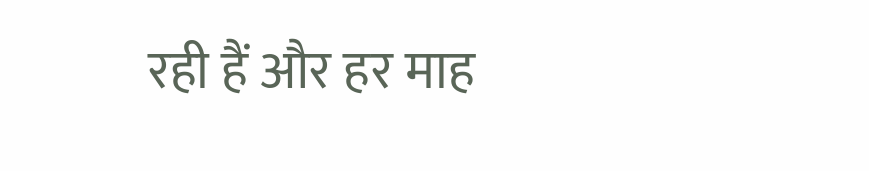रही हैं और हर माह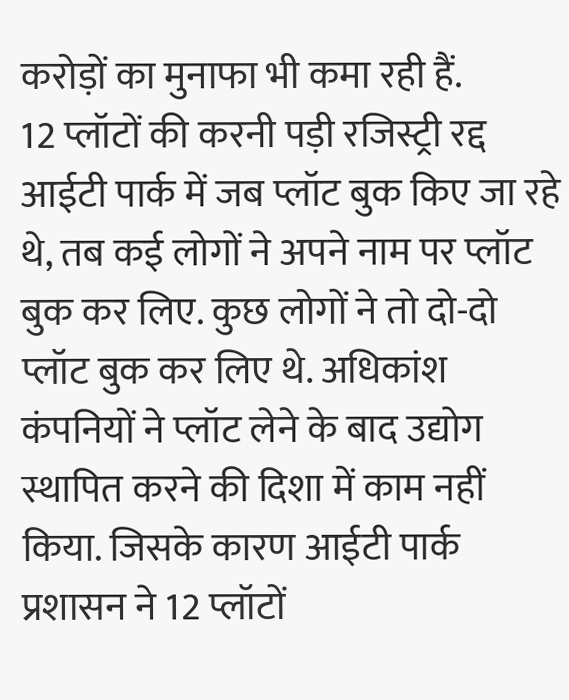करोड़ों का मुनाफा भी कमा रही हैं.
12 प्लॉटों की करनी पड़ी रजिस्ट्री रद्द
आईटी पार्क में जब प्लॉट बुक किए जा रहे थे, तब कई लोगों ने अपने नाम पर प्लॉट बुक कर लिए. कुछ लोगों ने तो दो-दो प्लॉट बुक कर लिए थे. अधिकांश कंपनियों ने प्लॉट लेने के बाद उद्योग स्थापित करने की दिशा में काम नहीं किया. जिसके कारण आईटी पार्क प्रशासन ने 12 प्लॉटों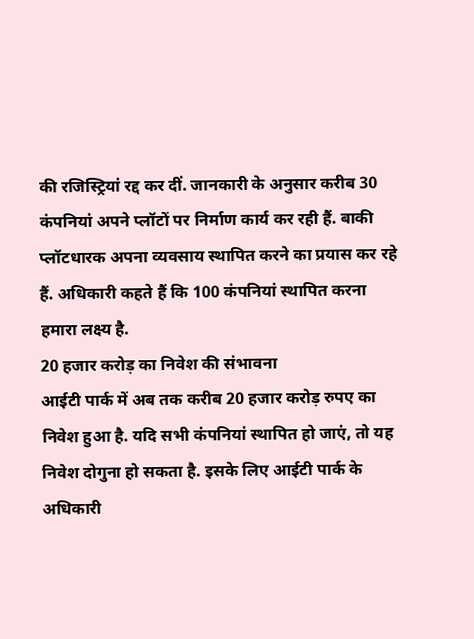की रजिस्ट्रियां रद्द कर दीं. जानकारी के अनुसार करीब 30 कंपनियां अपने प्लॉटों पर निर्माण कार्य कर रही हैं. बाकी प्लॉटधारक अपना व्यवसाय स्थापित करने का प्रयास कर रहे हैं. अधिकारी कहते हैं कि 100 कंपनियां स्थापित करना हमारा लक्ष्य है.
20 हजार करोड़ का निवेश की संभावना
आईटी पार्क में अब तक करीब 20 हजार करोड़ रुपए का निवेश हुआ है. यदि सभी कंपनियां स्थापित हो जाएं, तो यह निवेश दोगुना हो सकता है. इसके लिए आईटी पार्क के अधिकारी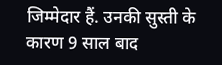जिम्मेदार हैं. उनकी सुस्ती के कारण 9 साल बाद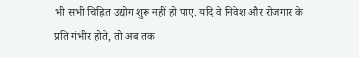भी सभी चिह्नित उद्योग शुरू नहीं हो पाए. यदि वे निवेश और रोजगार के प्रति गंभीर होते, तो अब तक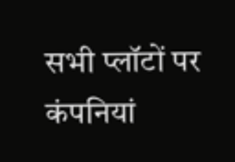सभी प्लॉटों पर कंपनियां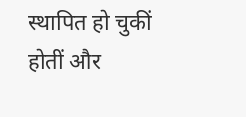स्थापित हो चुकीं होतीं और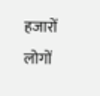हजारों लोगों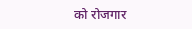को रोजगार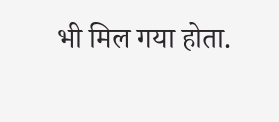भी मिल गया होता.